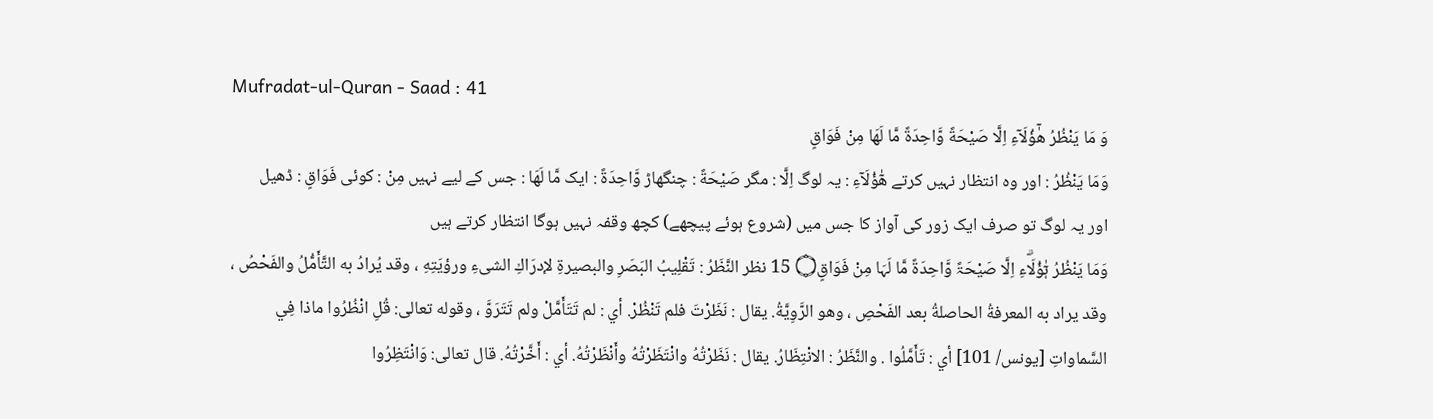Mufradat-ul-Quran - Saad : 41
وَ مَا یَنْظُرُ هٰۤؤُلَآءِ اِلَّا صَیْحَةً وَّاحِدَةً مَّا لَهَا مِنْ فَوَاقٍ
وَمَا يَنْظُرُ : اور وہ انتظار نہیں کرتے هٰٓؤُلَآءِ : یہ لوگ اِلَّا : مگر صَيْحَةً : چنگھاڑ وَّاحِدَةً : ایک مَّا لَهَا : جس کے لیے نہیں مِنْ : کوئی فَوَاقٍ : ڈھیل
اور یہ لوگ تو صرف ایک زور کی آواز کا جس میں (شروع ہوئے پیچھے) کچھ وقفہ نہیں ہوگا انتظار کرتے ہیں
وَمَا يَنْظُرُ ہٰٓؤُلَاۗءِ اِلَّا صَيْحَۃً وَّاحِدَۃً مَّا لَہَا مِنْ فَوَاقٍ۝ 15 نظر النَّظَرُ : تَقْلِيبُ البَصَرِ والبصیرةِ لإدرَاكِ الشیءِ ورؤيَتِهِ ، وقد يُرادُ به التَّأَمُّلُ والفَحْصُ ، وقد يراد به المعرفةُ الحاصلةُ بعد الفَحْصِ ، وهو الرَّوِيَّةُ. يقال : نَظَرْتَ فلم تَنْظُرْ. أي : لم تَتَأَمَّلْ ولم تَتَرَوَّ ، وقوله تعالی: قُلِ انْظُرُوا ماذا فِي السَّماواتِ [يونس/ 101] أي : تَأَمَّلُوا . والنَّظَرُ : الانْتِظَارُ. يقال : نَظَرْتُهُ وانْتَظَرْتُهُ وأَنْظَرْتُهُ. أي : أَخَّرْتُهُ. قال تعالی: وَانْتَظِرُوا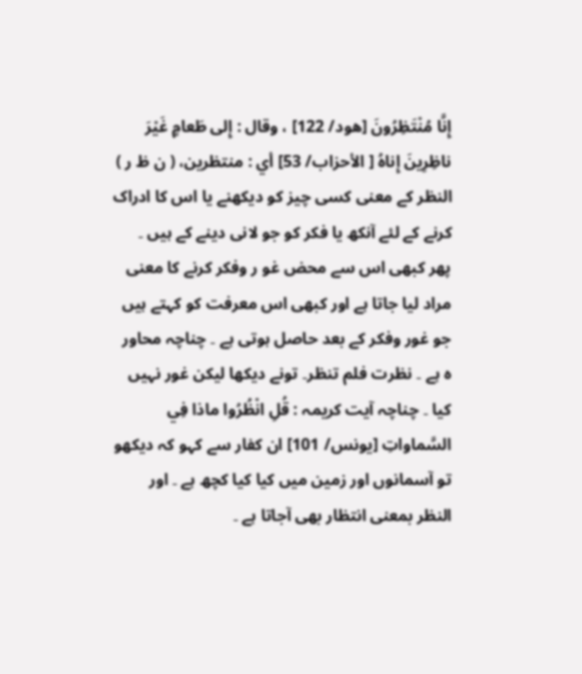إِنَّا مُنْتَظِرُونَ [هود/ 122] ، وقال : إِلى طَعامٍ غَيْرَ ناظِرِينَ إِناهُ [ الأحزاب/ 53] أي : منتظرین، ( ن ظ ر ) النظر کے معنی کسی چیز کو دیکھنے یا اس کا ادراک کرنے کے لئے آنکھ یا فکر کو جو لانی دینے کے ہیں ۔ پھر کبھی اس سے محض غو ر وفکر کرنے کا معنی مراد لیا جاتا ہے اور کبھی اس معرفت کو کہتے ہیں جو غور وفکر کے بعد حاصل ہوتی ہے ۔ چناچہ محاور ہ ہے ۔ نظرت فلم تنظر۔ تونے دیکھا لیکن غور نہیں کیا ۔ چناچہ آیت کریمہ : قُلِ انْظُرُوا ماذا فِي السَّماواتِ [يونس/ 101] ان کفار سے کہو کہ دیکھو تو آسمانوں اور زمین میں کیا کیا کچھ ہے ۔ اور النظر بمعنی انتظار بھی آجاتا ہے ۔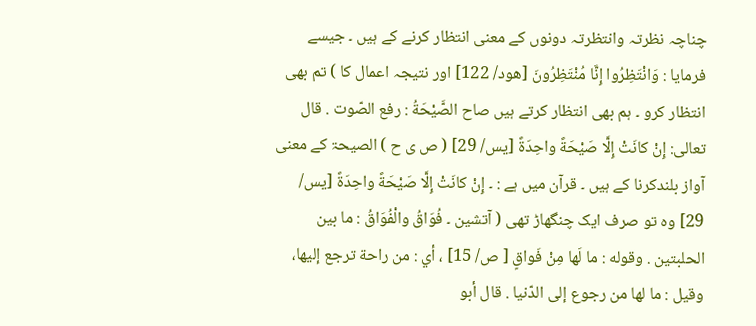چناچہ نظرتہ وانتظرتہ دونوں کے معنی انتظار کرنے کے ہیں ۔ جیسے فرمایا : وَانْتَظِرُوا إِنَّا مُنْتَظِرُونَ [هود/ 122] اور نتیجہ اعمال کا ) تم بھی انتظار کرو ۔ ہم بھی انتظار کرتے ہیں صاح الصَّيْحَةُ : رفع الصّوت . قال تعالی: إِنْ كانَتْ إِلَّا صَيْحَةً واحِدَةً [يس/ 29] ( ص ی ح ) الصیحۃ کے معنی آواز بلندکرنا کے ہیں ۔ قرآن میں ہے : ۔ إِنْ كانَتْ إِلَّا صَيْحَةً واحِدَةً [يس/ 29] وہ تو صرف ایک چنگھاڑ تھی ( آتشین ۔ فُوَاقُ والْفُوَاقُ : ما بين الحلبتین . وقوله : ما لَها مِنْ فَواقٍ [ ص/ 15] ، أي : من راحة ترجع إليها، وقیل : ما لها من رجوع إلى الدّنيا . قال أبو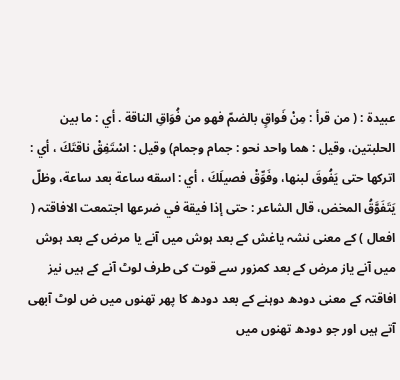عبیدة : ( من قرأ : مِنْ فَواقٍ بالضمّ فهو من فُوَاقِ الناقة . أي : ما بين الحلبتین، وقیل : هما واحد نحو : جمام وجمام) وقیل : اسْتَفِقْ ناقتَكَ ، أي : اترکها حتی يَفُوقَ لبنها، وفَوِّقْ فصیلَكَ ، أي : اسقه ساعة بعد ساعة، وظلّ يَتَفَوَّقُ المخض، قال الشاعر : حتی إذا فيقة في ضرعها اجتمعت الافاقتہ ( افعال ) کے معنی نشہ یاغش کے بعد ہوش میں آنے یا مرض کے بعد ہوش میں آنے یاز مرض کے بعد کمزور سے قوت کی طرف لوٹ آنے کے ہیں نیز افاقتہ کے معنی دودھ دوہنے کے بعد دودھ کا پھر تھنوں میں ض لوٹ آبھی آتے ہیں اور جو دودھ تھنوں میں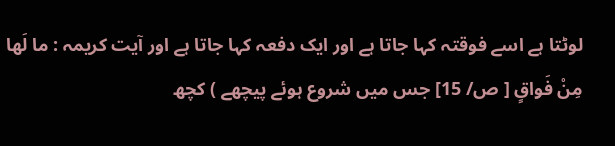لوٹتا ہے اسے فوقتہ کہا جاتا ہے اور ایک دفعہ کہا جاتا ہے اور آیت کریمہ : ما لَها مِنْ فَواقٍ [ ص/ 15] جس میں شروع ہوئے پیچھے ) کچھ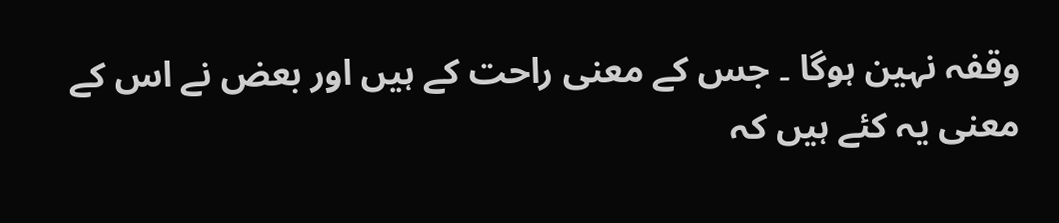وقفہ نہین ہوگا ۔ جس کے معنی راحت کے ہیں اور بعض نے اس کے معنی یہ کئے ہیں کہ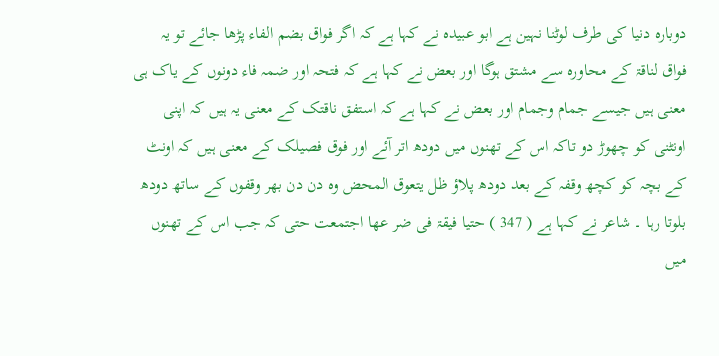دوبارہ دنیا کی طرف لوٹنا نہین ہے ابو عبیدہ نے کہا ہے کہ اگر فواق بضم الفاء پڑھا جائے تو یہ فواق لناقۃ کے محاورہ سے مشتق ہوگا اور بعض نے کہا ہے کہ فتحہ اور ضمہ فاء دونوں کے یاک ہی معنی ہیں جیسے جمام وجمام اور بعض نے کہا ہے کہ استفق ناقتک کے معنی یہ ہیں کہ اپنی اونٹنی کو چھوڑ دو تاکہ اس کے تھنوں میں دودھ اتر آئے اور فوق فصیلک کے معنی ہیں کہ اونٹ کے بچہ کو کچھ وقفہ کے بعد دودھ پلاؤ ظل یتعوق المحض وہ دن دن بھر وقفوں کے ساتھ دودھ بلوتا رہا ۔ شاعر نے کہا ہے ( 347 ) حتیا فیقۃ فی ضر عھا اجتمعت حتی کہ جب اس کے تھنوں میں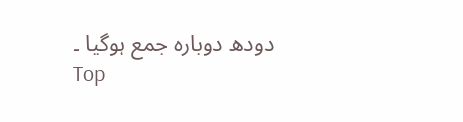دودھ دوبارہ جمع ہوگیا ۔
Top